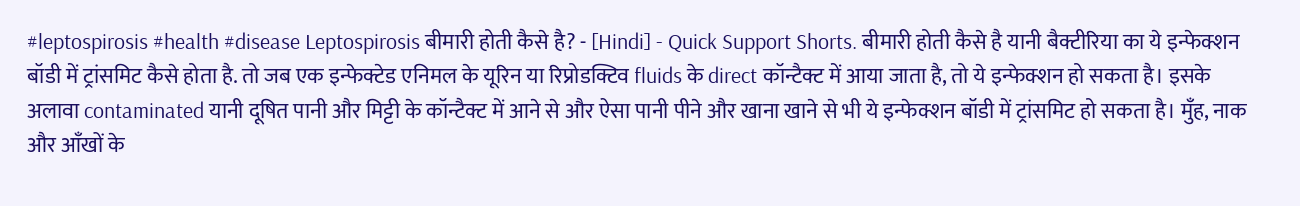#leptospirosis #health #disease Leptospirosis बीमारी होती कैसे है? - [Hindi] - Quick Support Shorts. बीमारी होती कैसे है यानी बैक्टीरिया का ये इन्फेक्शन बॉडी में ट्रांसमिट कैसे होता है. तो जब एक इन्फेक्टेड एनिमल के यूरिन या रिप्रोडक्टिव fluids के direct कॉन्टैक्ट में आया जाता है, तो ये इन्फेक्शन हो सकता है। इसके अलावा contaminated यानी दूषित पानी और मिट्टी के कॉन्टैक्ट में आने से और ऐसा पानी पीने और खाना खाने से भी ये इन्फेक्शन बॉडी में ट्रांसमिट हो सकता है। मुँह, नाक और आँखों के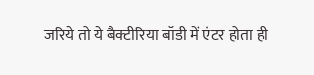जरिये तो ये बैक्टीरिया बॉडी में एंटर होता ही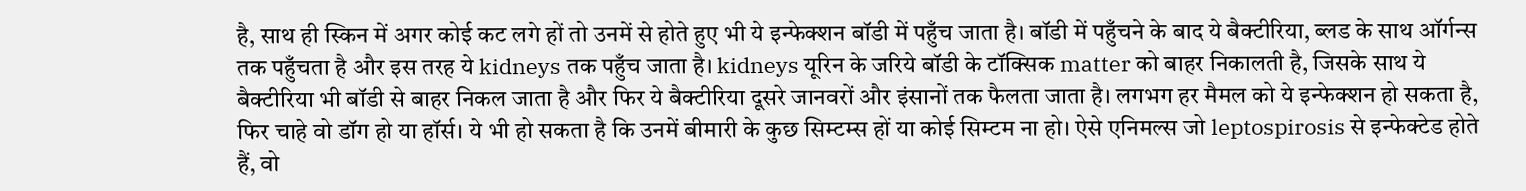है, साथ ही स्किन में अगर कोई कट लगे हों तो उनमें से होते हुए भी ये इन्फेक्शन बॉडी में पहुँच जाता है। बॉडी में पहुँचने के बाद ये बैक्टीरिया, ब्लड के साथ ऑर्गन्स तक पहुँचता है और इस तरह ये kidneys तक पहुँच जाता है। kidneys यूरिन के जरिये बॉडी के टॉक्सिक matter को बाहर निकालती है, जिसके साथ ये बैक्टीरिया भी बॉडी से बाहर निकल जाता है और फिर ये बैक्टीरिया दूसरे जानवरों और इंसानों तक फैलता जाता है। लगभग हर मैमल को ये इन्फेक्शन हो सकता है, फिर चाहे वो डॉग हो या हॉर्स। ये भी हो सकता है कि उनमें बीमारी के कुछ सिम्टम्स हों या कोई सिम्टम ना हो। ऐसे एनिमल्स जो leptospirosis से इन्फेक्टेड होते हैं, वो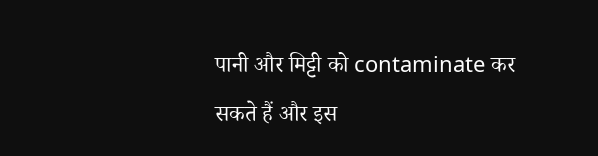पानी और मिट्टी को contaminate कर सकते हैं और इस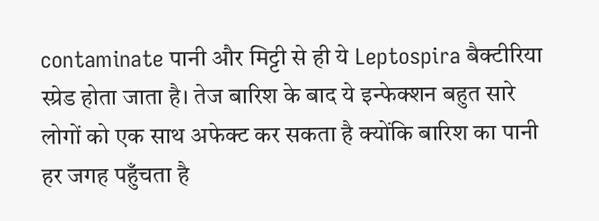contaminate पानी और मिट्टी से ही ये Leptospira बैक्टीरिया स्प्रेड होता जाता है। तेज बारिश के बाद ये इन्फेक्शन बहुत सारे लोगों को एक साथ अफेक्ट कर सकता है क्योंकि बारिश का पानी हर जगह पहुँचता है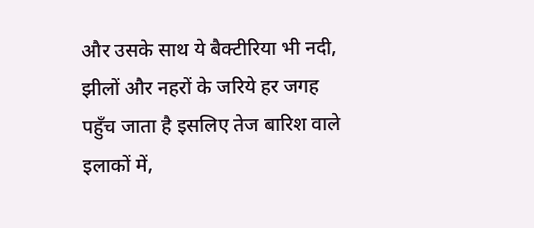और उसके साथ ये बैक्टीरिया भी नदी, झीलों और नहरों के जरिये हर जगह पहुँच जाता है इसलिए तेज बारिश वाले इलाकों में,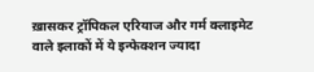ख़ासकर ट्रॉपिकल एरियाज और गर्म क्लाइमेट वाले इलाकों में ये इन्फेक्शन ज्यादा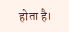होता है।